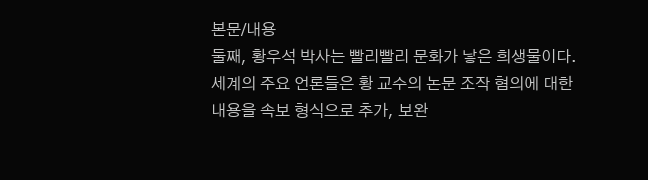본문/내용
둘째, 황우석 박사는 빨리빨리 문화가 낳은 희생물이다. 세계의 주요 언론들은 황 교수의 논문 조작 혐의에 대한 내용을 속보 형식으로 추가, 보완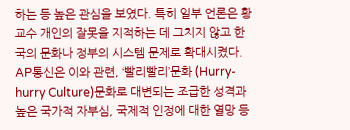하는 등 높은 관심을 보였다. 특히 일부 언론은 황 교수 개인의 잘못을 지적하는 데 그치지 않고 한국의 문화나 정부의 시스템 문제로 확대시켰다. AP통신은 이와 관련, ‘빨리빨리’문화 (Hurry-hurry Culture)문화로 대변되는 조급한 성격과 높은 국가적 자부심, 국제적 인정에 대한 열망 등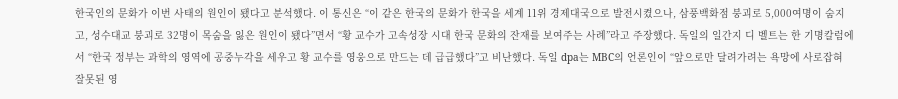한국인의 문화가 이번 사태의 원인이 됐다고 분석했다. 이 통신은 “이 같은 한국의 문화가 한국을 세계 11위 경제대국으로 발전시켰으나, 삼풍백화점 붕괴로 5,000여명이 숨지고, 성수대교 붕괴로 32명이 목숨을 잃은 원인이 됐다”면서 “황 교수가 고속성장 시대 한국 문화의 잔재를 보여주는 사례”라고 주장했다. 독일의 일간지 디 벨트는 한 기명칼럼에서 “한국 정부는 과학의 영역에 공중누각을 세우고 황 교수를 영웅으로 만드는 데 급급했다”고 비난했다. 독일 dpa는 MBC의 언론인이 “앞으로만 달려가려는 욕망에 사로잡혀 잘못된 영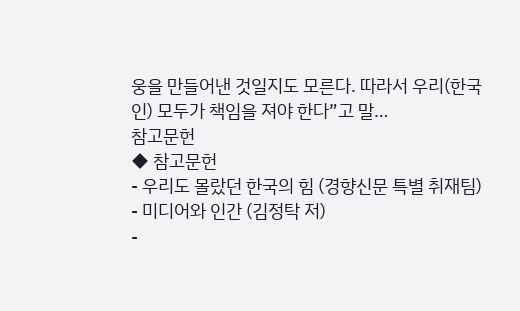웅을 만들어낸 것일지도 모른다. 따라서 우리(한국인) 모두가 책임을 져야 한다”고 말…
참고문헌
◆ 참고문헌
- 우리도 몰랐던 한국의 힘 (경향신문 특별 취재팀)
- 미디어와 인간 (김정탁 저)
-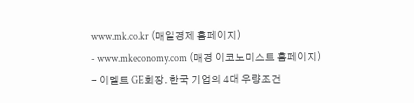www.mk.co.kr (매일경제 홈페이지)
- www.mkeconomy.com (매경 이코노미스트 홈페이지)
- 이멜트 GE회장. 한국 기업의 4대 우량조건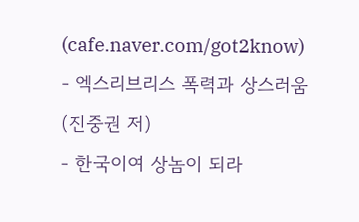(cafe.naver.com/got2know)
- 엑스리브리스 폭력과 상스러움 (진중권 저)
- 한국이여 상놈이 되라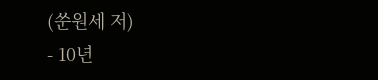(쑨원세 저)
- 10년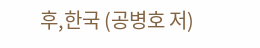후,한국 (공병호 저)